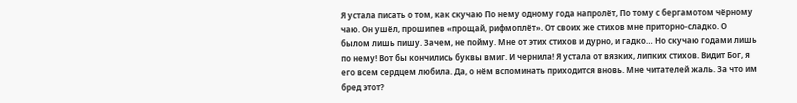Я устала писать о том, как скучаю По нему одному года напролёт, По тому с бергамотом чёрному чаю. Он ушёл, прошипев «прощай, рифмоплёт». От своих же стихов мне приторно-сладко. О былом лишь пишу. Зачем, не пойму. Мне от этих стихов и дурно, и гадко… Но скучаю годами лишь по нему! Вот бы кончились буквы вмиг. И чернила! Я устала от вязких, липких стихов. Видит Бог, я его всем сердцем любила. Да, о нём вспоминать приходится вновь. Мне читателей жаль. За что им бред этот?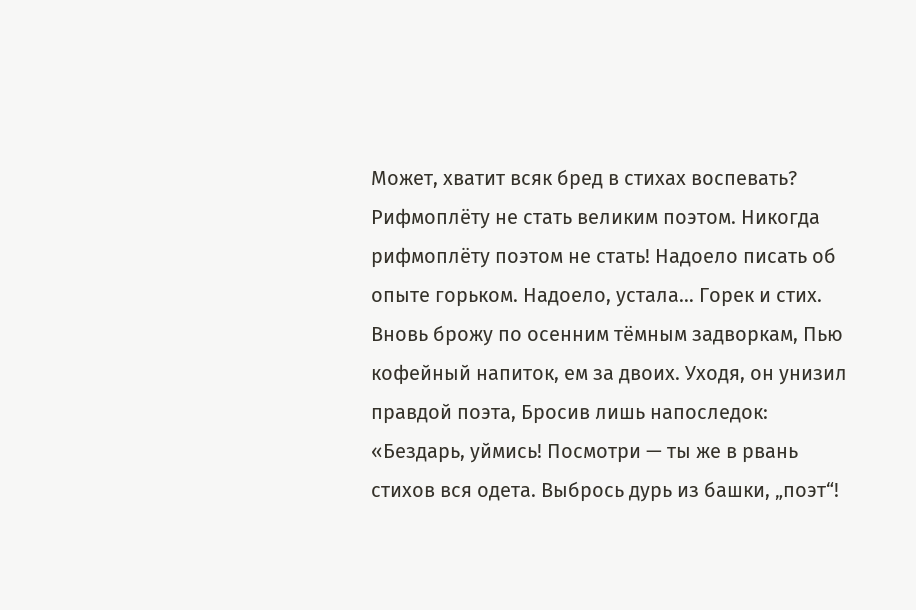Может, хватит всяк бред в стихах воспевать? Рифмоплёту не стать великим поэтом. Никогда рифмоплёту поэтом не стать! Надоело писать об опыте горьком. Надоело, устала… Горек и стих. Вновь брожу по осенним тёмным задворкам, Пью кофейный напиток, ем за двоих. Уходя, он унизил правдой поэта, Бросив лишь напоследок: «Бездарь, уймись! Посмотри — ты же в рвань стихов вся одета. Выбрось дурь из башки, „поэт“!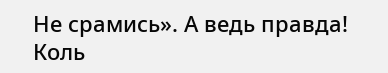Не срамись». А ведь правда! Коль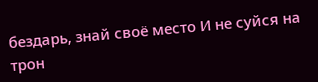бездарь, знай своё место И не суйся на трон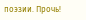поэзии. Прочь!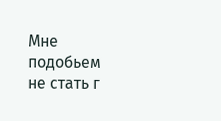Мне подобьем не стать г